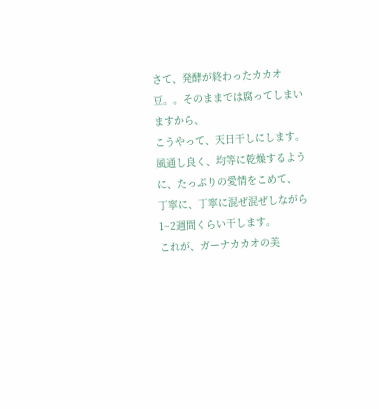さて、発酵が終わったカカオ豆。。そのままでは腐ってしまいますから、
こうやって、天日干しにします。
風通し良く、均等に乾燥するように、たっぷりの愛情をこめて、
丁寧に、丁寧に混ぜ混ぜしながら1~2週間くらい干します。
これが、ガーナカカオの美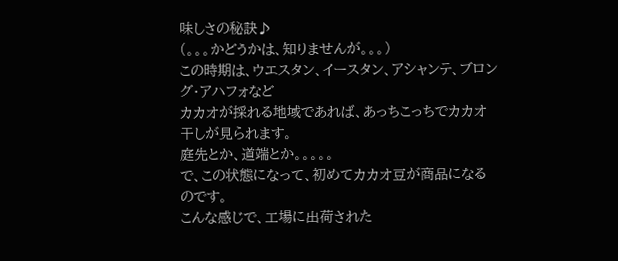味しさの秘訣♪
(。。。かどうかは、知りませんが。。。)
この時期は、ウエスタン、イースタン、アシャンテ、ブロング・アハフォなど
カカオが採れる地域であれば、あっちこっちでカカオ干しが見られます。
庭先とか、道端とか。。。。。
で、この状態になって、初めてカカオ豆が商品になるのです。
こんな感じで、工場に出荷された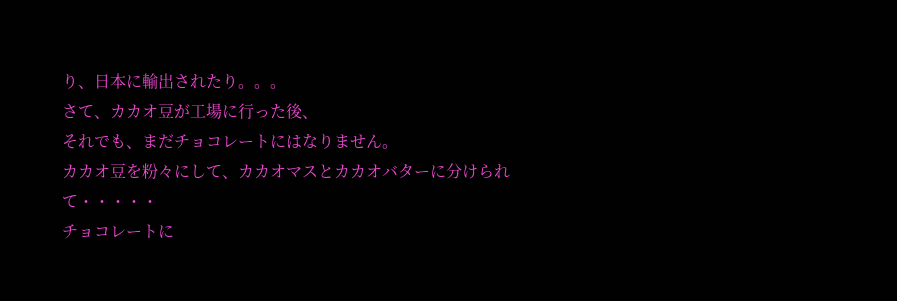り、日本に輸出されたり。。。
さて、カカオ豆が工場に行った後、
それでも、まだチョコレートにはなりません。
カカオ豆を粉々にして、カカオマスとカカオバターに分けられて・・・・・
チョコレートに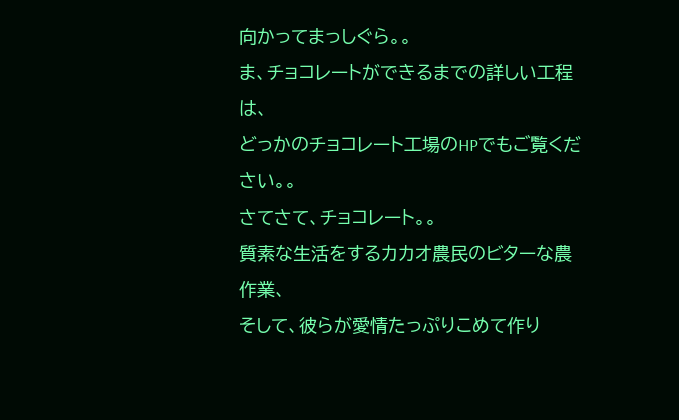向かってまっしぐら。。
ま、チョコレートができるまでの詳しい工程は、
どっかのチョコレート工場のHPでもご覧ください。。
さてさて、チョコレート。。
質素な生活をするカカオ農民のビターな農作業、
そして、彼らが愛情たっぷりこめて作り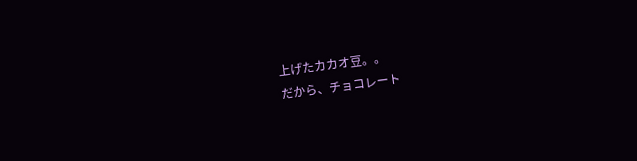上げたカカオ豆。。
だから、チョコレート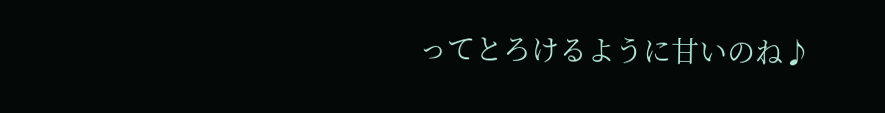ってとろけるように甘いのね♪